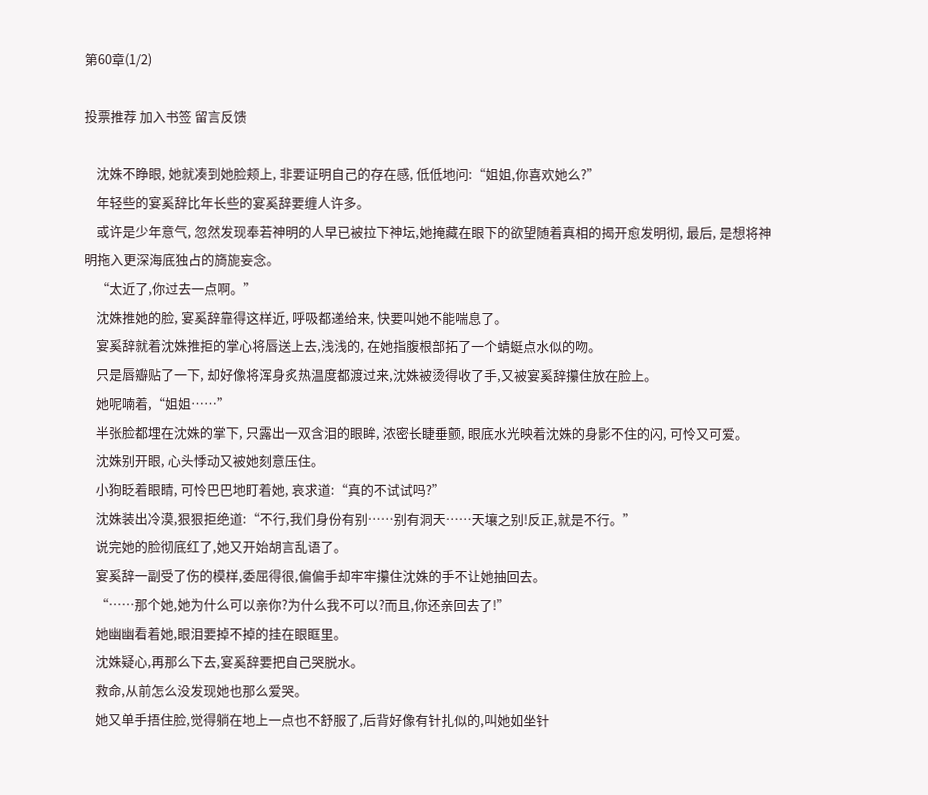第60章(1/2)

投票推荐 加入书签 留言反馈

    沈姝不睁眼, 她就凑到她脸颊上, 非要证明自己的存在感, 低低地问:“姐姐,你喜欢她么?”
    年轻些的宴奚辞比年长些的宴奚辞要缠人许多。
    或许是少年意气, 忽然发现奉若神明的人早已被拉下神坛,她掩藏在眼下的欲望随着真相的揭开愈发明彻, 最后, 是想将神明拖入更深海底独占的旖旎妄念。
    “太近了,你过去一点啊。”
    沈姝推她的脸, 宴奚辞靠得这样近, 呼吸都递给来, 快要叫她不能喘息了。
    宴奚辞就着沈姝推拒的掌心将唇送上去,浅浅的, 在她指腹根部拓了一个蜻蜓点水似的吻。
    只是唇瓣贴了一下, 却好像将浑身炙热温度都渡过来,沈姝被烫得收了手,又被宴奚辞攥住放在脸上。
    她呢喃着,“姐姐……”
    半张脸都埋在沈姝的掌下, 只露出一双含泪的眼眸, 浓密长睫垂颤, 眼底水光映着沈姝的身影不住的闪, 可怜又可爱。
    沈姝别开眼, 心头悸动又被她刻意压住。
    小狗眨着眼睛, 可怜巴巴地盯着她, 哀求道:“真的不试试吗?”
    沈姝装出冷漠,狠狠拒绝道:“不行,我们身份有别……别有洞天……天壤之别!反正,就是不行。”
    说完她的脸彻底红了,她又开始胡言乱语了。
    宴奚辞一副受了伤的模样,委屈得很,偏偏手却牢牢攥住沈姝的手不让她抽回去。
    “……那个她,她为什么可以亲你?为什么我不可以?而且,你还亲回去了!”
    她幽幽看着她,眼泪要掉不掉的挂在眼眶里。
    沈姝疑心,再那么下去,宴奚辞要把自己哭脱水。
    救命,从前怎么没发现她也那么爱哭。
    她又单手捂住脸,觉得躺在地上一点也不舒服了,后背好像有针扎似的,叫她如坐针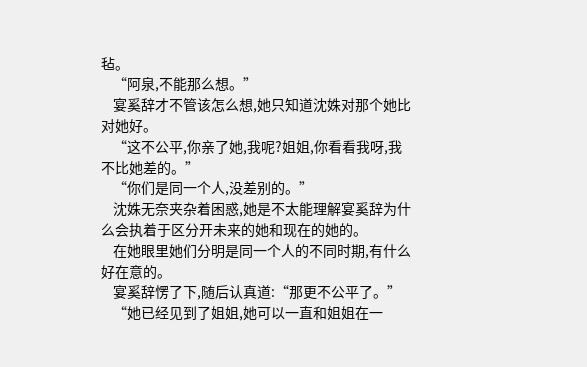毡。
    “阿泉,不能那么想。”
    宴奚辞才不管该怎么想,她只知道沈姝对那个她比对她好。
    “这不公平,你亲了她,我呢?姐姐,你看看我呀,我不比她差的。”
    “你们是同一个人,没差别的。”
    沈姝无奈夹杂着困惑,她是不太能理解宴奚辞为什么会执着于区分开未来的她和现在的她的。
    在她眼里她们分明是同一个人的不同时期,有什么好在意的。
    宴奚辞愣了下,随后认真道:“那更不公平了。”
    “她已经见到了姐姐,她可以一直和姐姐在一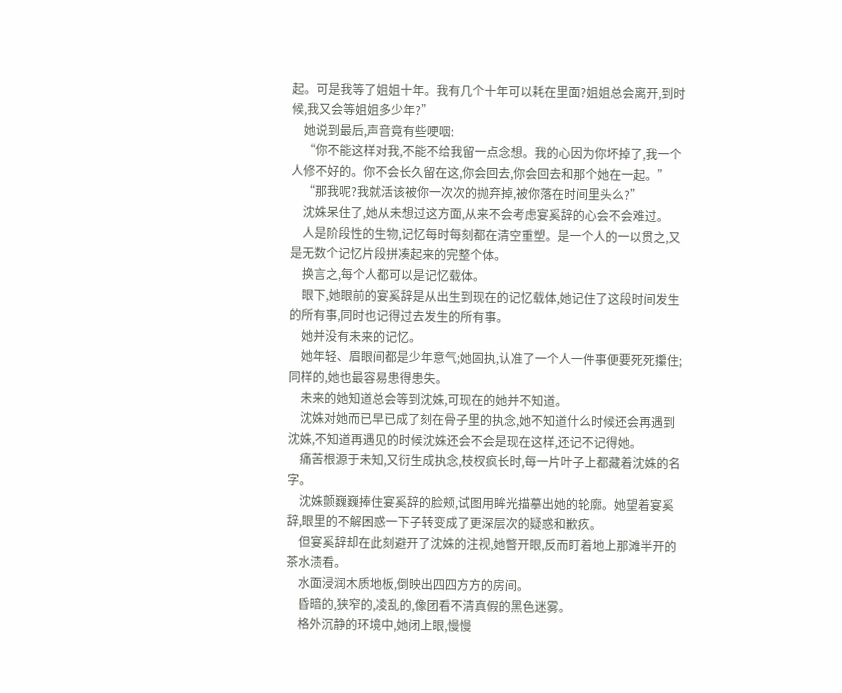起。可是我等了姐姐十年。我有几个十年可以耗在里面?姐姐总会离开,到时候,我又会等姐姐多少年?”
    她说到最后,声音竟有些哽咽:
    “你不能这样对我,不能不给我留一点念想。我的心因为你坏掉了,我一个人修不好的。你不会长久留在这,你会回去,你会回去和那个她在一起。”
    “那我呢?我就活该被你一次次的抛弃掉,被你落在时间里头么?”
    沈姝呆住了,她从未想过这方面,从来不会考虑宴奚辞的心会不会难过。
    人是阶段性的生物,记忆每时每刻都在清空重塑。是一个人的一以贯之,又是无数个记忆片段拼凑起来的完整个体。
    换言之,每个人都可以是记忆载体。
    眼下,她眼前的宴奚辞是从出生到现在的记忆载体,她记住了这段时间发生的所有事,同时也记得过去发生的所有事。
    她并没有未来的记忆。
    她年轻、眉眼间都是少年意气;她固执,认准了一个人一件事便要死死攥住;同样的,她也最容易患得患失。
    未来的她知道总会等到沈姝,可现在的她并不知道。
    沈姝对她而已早已成了刻在骨子里的执念,她不知道什么时候还会再遇到沈姝,不知道再遇见的时候沈姝还会不会是现在这样,还记不记得她。
    痛苦根源于未知,又衍生成执念,枝杈疯长时,每一片叶子上都藏着沈姝的名字。
    沈姝颤巍巍捧住宴奚辞的脸颊,试图用眸光描摹出她的轮廓。她望着宴奚辞,眼里的不解困惑一下子转变成了更深层次的疑惑和歉疚。
    但宴奚辞却在此刻避开了沈姝的注视,她瞥开眼,反而盯着地上那滩半开的茶水渍看。
    水面浸润木质地板,倒映出四四方方的房间。
    昏暗的,狭窄的,凌乱的,像团看不清真假的黑色迷雾。
    格外沉静的环境中,她闭上眼,慢慢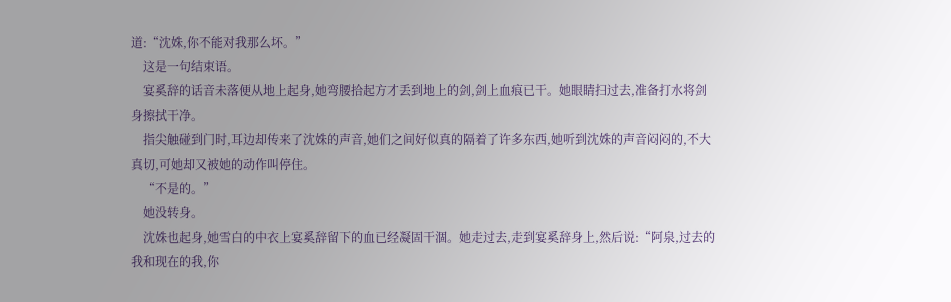道:“沈姝,你不能对我那么坏。”
    这是一句结束语。
    宴奚辞的话音未落便从地上起身,她弯腰拾起方才丢到地上的剑,剑上血痕已干。她眼睛扫过去,准备打水将剑身擦拭干净。
    指尖触碰到门时,耳边却传来了沈姝的声音,她们之间好似真的隔着了许多东西,她听到沈姝的声音闷闷的,不大真切,可她却又被她的动作叫停住。
    “不是的。”
    她没转身。
    沈姝也起身,她雪白的中衣上宴奚辞留下的血已经凝固干涸。她走过去,走到宴奚辞身上,然后说:“阿泉,过去的我和现在的我,你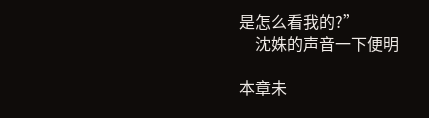是怎么看我的?”
    沈姝的声音一下便明

本章未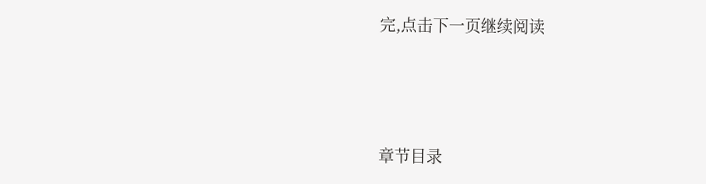完,点击下一页继续阅读



章节目录